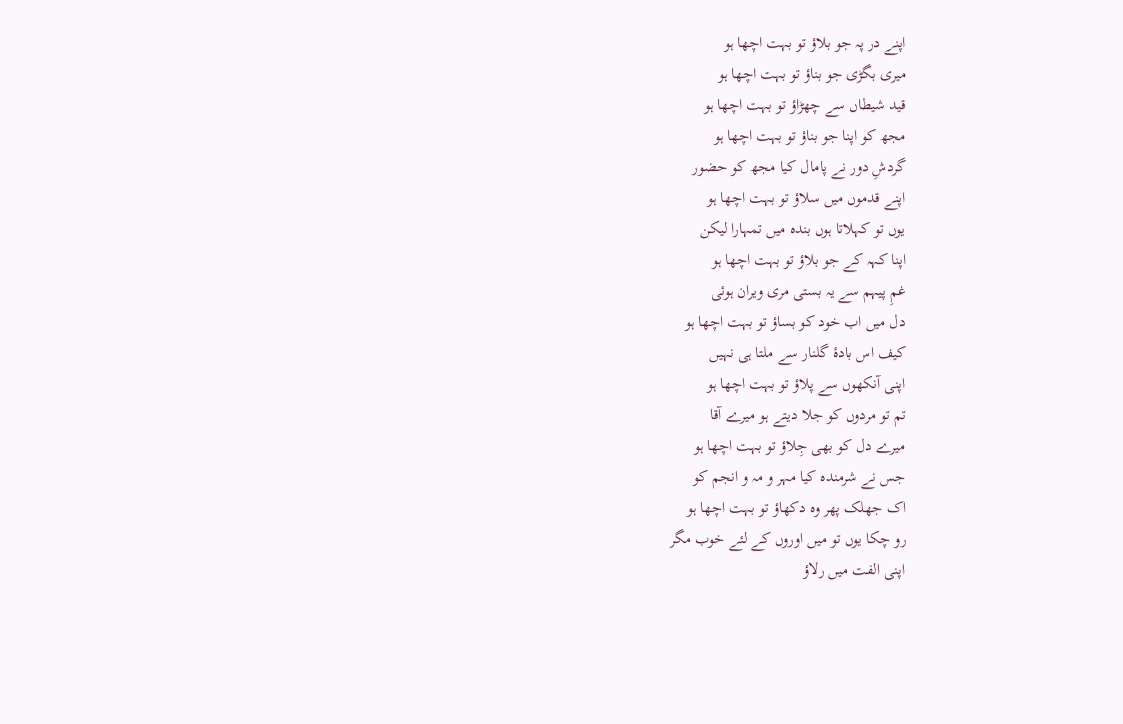اپنے در پہ جو بلاؤ تو بہت اچھا ہو
میری بگڑی جو بناؤ تو بہت اچھا ہو
قید شیطاں سے چھڑاؤ تو بہت اچھا ہو
مجھ کو اپنا جو بناؤ تو بہت اچھا ہو
گردشِ دور نے پامال کیا مجھ کو حضور
اپنے قدموں میں سلاؤ تو بہت اچھا ہو
یوں تو کہلاتا ہوں بندہ میں تمہارا لیکن
اپنا کہہ کے جو بلاؤ تو بہت اچھا ہو
غمِ پیہم سے یہ بستی مری ویران ہوئی
دل میں اب خود کو بساؤ تو بہت اچھا ہو
کیف اس بادۂ گلنار سے ملتا ہی نہیں
اپنی آنکھوں سے پلاؤ تو بہت اچھا ہو
تم تو مردوں کو جلا دیتے ہو میرے آقا
میرے دل کو بھی جِلاؤ تو بہت اچھا ہو
جس نے شرمندہ کیا مہر و مہ و انجم کو
اک جھلک پھر وہ دکھاؤ تو بہت اچھا ہو
رو چکا یوں تو میں اوروں کے لئے خوب مگر
اپنی الفت میں رلاؤ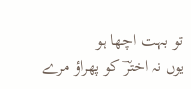تو بہت اچھا ہو
یوں نہ اخترؔ کو پھراؤ مرے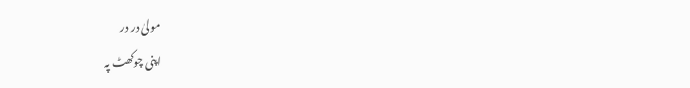مولیٰ در در
اپنی چوکھٹ پہ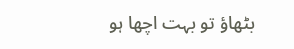بٹھاؤ تو بہت اچھا ہو